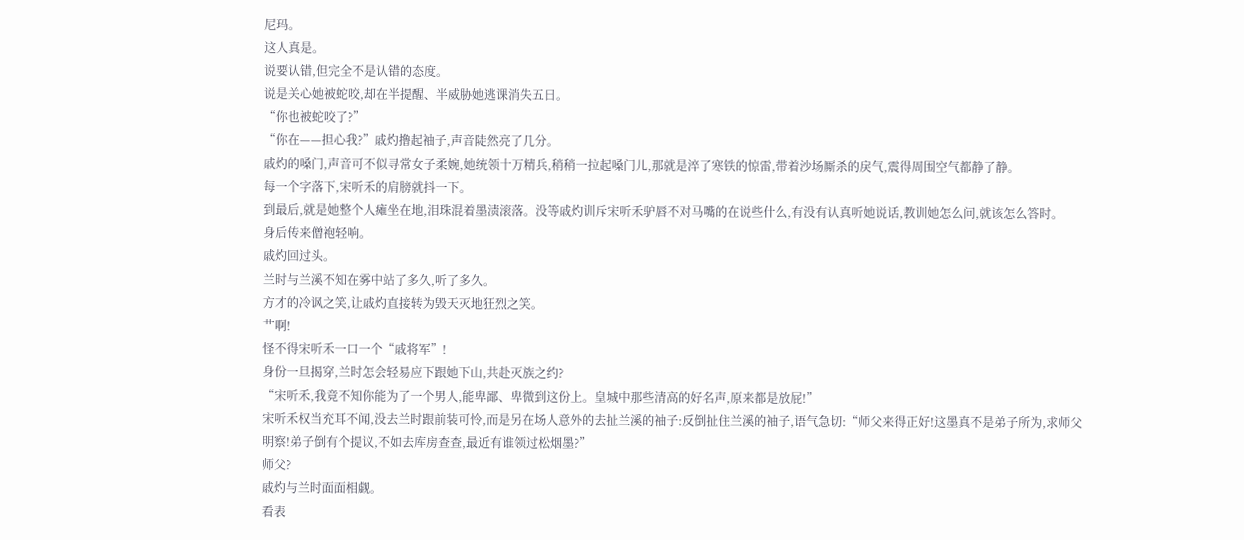尼玛。
这人真是。
说要认错,但完全不是认错的态度。
说是关心她被蛇咬,却在半提醒、半威胁她逃课消失五日。
“你也被蛇咬了?”
“你在——担心我?”戚灼撸起袖子,声音陡然亮了几分。
戚灼的嗓门,声音可不似寻常女子柔婉,她统领十万精兵,稍稍一拉起嗓门儿,那就是淬了寒铁的惊雷,带着沙场厮杀的戾气,震得周围空气都静了静。
每一个字落下,宋听禾的肩膀就抖一下。
到最后,就是她整个人瘫坐在地,泪珠混着墨渍滚落。没等戚灼训斥宋听禾驴唇不对马嘴的在说些什么,有没有认真听她说话,教训她怎么问,就该怎么答时。
身后传来僧袍轻响。
戚灼回过头。
兰时与兰溪不知在雾中站了多久,听了多久。
方才的冷讽之笑,让戚灼直接转为毁天灭地狂烈之笑。
艹啊!
怪不得宋听禾一口一个“戚将军”!
身份一旦揭穿,兰时怎会轻易应下跟她下山,共赴灭族之约?
“宋听禾,我竟不知你能为了一个男人,能卑鄙、卑微到这份上。皇城中那些清高的好名声,原来都是放屁!”
宋听禾权当充耳不闻,没去兰时跟前装可怜,而是另在场人意外的去扯兰溪的袖子:反倒扯住兰溪的袖子,语气急切:“师父来得正好!这墨真不是弟子所为,求师父明察!弟子倒有个提议,不如去库房查查,最近有谁领过松烟墨?”
师父?
戚灼与兰时面面相觑。
看表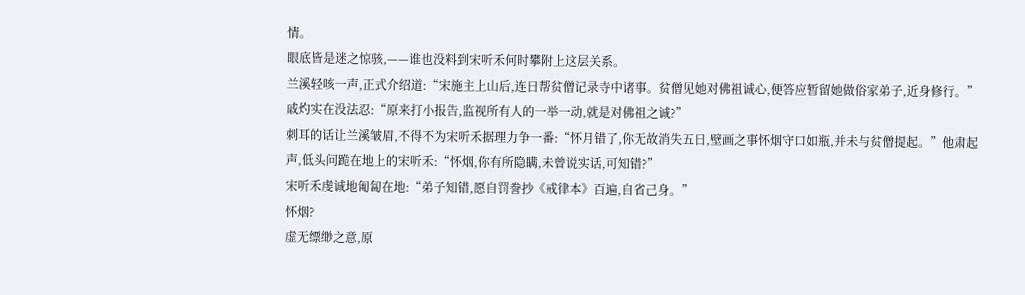情。
眼底皆是迷之惊骇,——谁也没料到宋听禾何时攀附上这层关系。
兰溪轻咳一声,正式介绍道:“宋施主上山后,连日帮贫僧记录寺中诸事。贫僧见她对佛祖诚心,便答应暂留她做俗家弟子,近身修行。”
戚灼实在没法忍:“原来打小报告,监视所有人的一举一动,就是对佛祖之诚?”
刺耳的话让兰溪皱眉,不得不为宋听禾据理力争一番:“怀月错了,你无故消失五日,壁画之事怀烟守口如瓶,并未与贫僧提起。”他肃起声,低头问跪在地上的宋听禾:“怀烟,你有所隐瞒,未曾说实话,可知错?”
宋听禾虔诚地匍匐在地:“弟子知错,愿自罚誊抄《戒律本》百遍,自省己身。”
怀烟?
虚无缥缈之意,原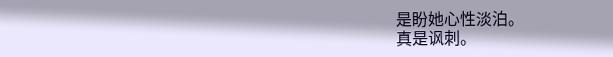是盼她心性淡泊。
真是讽刺。